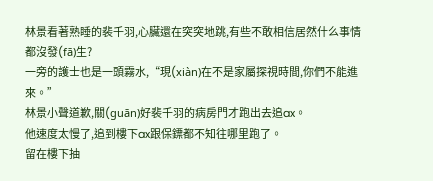林景看著熟睡的裴千羽,心臟還在突突地跳,有些不敢相信居然什么事情都沒發(fā)生?
一旁的護士也是一頭霧水,“現(xiàn)在不是家屬探視時間,你們不能進來。”
林景小聲道歉,關(guān)好裴千羽的病房門才跑出去追ax。
他速度太慢了,追到樓下ax跟保鏢都不知往哪里跑了。
留在樓下抽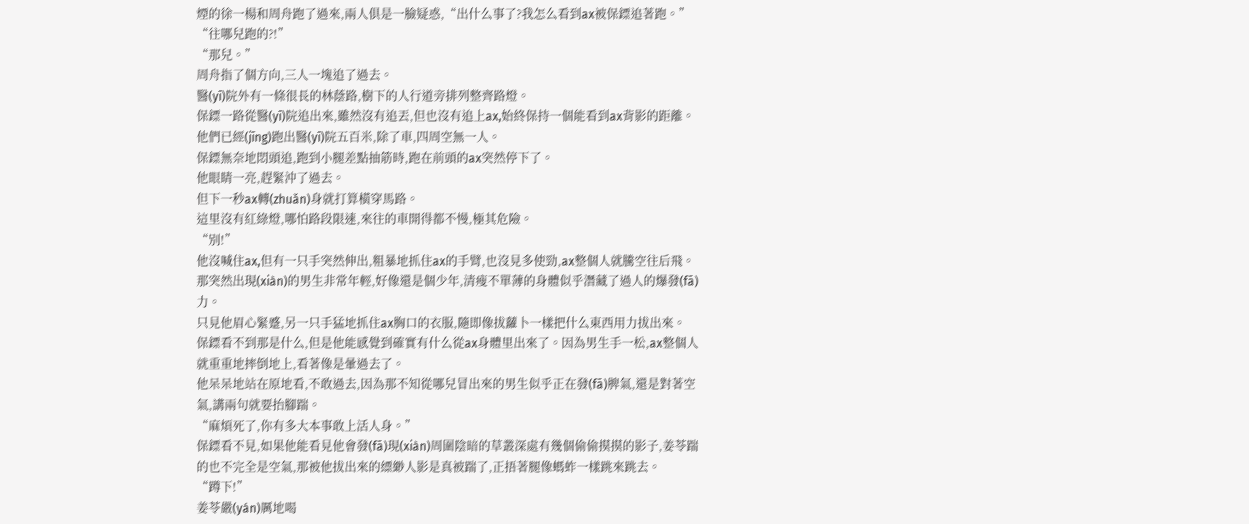煙的徐一楊和周舟跑了過來,兩人俱是一臉疑惑,“出什么事了?我怎么看到ax被保鏢追著跑。”
“往哪兒跑的?!”
“那兒。”
周舟指了個方向,三人一塊追了過去。
醫(yī)院外有一條很長的林蔭路,樹下的人行道旁排列整齊路燈。
保鏢一路從醫(yī)院追出來,雖然沒有追丟,但也沒有追上ax,始終保持一個能看到ax背影的距離。
他們已經(jīng)跑出醫(yī)院五百米,除了車,四周空無一人。
保鏢無奈地悶頭追,跑到小腿差點抽筋時,跑在前頭的ax突然停下了。
他眼睛一亮,趕緊沖了過去。
但下一秒ax轉(zhuǎn)身就打算橫穿馬路。
這里沒有紅綠燈,哪怕路段限速,來往的車開得都不慢,極其危險。
“別!”
他沒喊住ax,但有一只手突然伸出,粗暴地抓住ax的手臂,也沒見多使勁,ax整個人就騰空往后飛。
那突然出現(xiàn)的男生非常年輕,好像還是個少年,清瘦不單薄的身體似乎潛藏了過人的爆發(fā)力。
只見他眉心緊蹙,另一只手猛地抓住ax胸口的衣服,隨即像拔蘿卜一樣把什么東西用力拔出來。
保鏢看不到那是什么,但是他能感覺到確實有什么從ax身體里出來了。因為男生手一松,ax整個人就重重地摔倒地上,看著像是暈過去了。
他呆呆地站在原地看,不敢過去,因為那不知從哪兒冒出來的男生似乎正在發(fā)脾氣,還是對著空氣,講兩句就要抬腳踹。
“麻煩死了,你有多大本事敢上活人身。”
保鏢看不見,如果他能看見他會發(fā)現(xiàn)周圍陰暗的草叢深處有幾個偷偷摸摸的影子,姜苓踹的也不完全是空氣,那被他拔出來的縹緲人影是真被踹了,正捂著腿像螞蚱一樣跳來跳去。
“蹲下!”
姜苓嚴(yán)厲地喝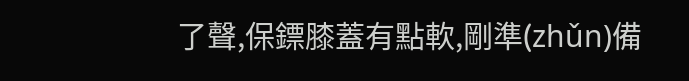了聲,保鏢膝蓋有點軟,剛準(zhǔn)備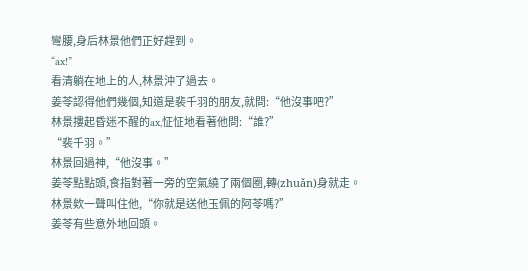彎腰,身后林景他們正好趕到。
“ax!”
看清躺在地上的人,林景沖了過去。
姜苓認得他們幾個,知道是裴千羽的朋友,就問:“他沒事吧?”
林景摟起昏迷不醒的ax,怔怔地看著他問:“誰?”
“裴千羽。”
林景回過神,“他沒事。”
姜苓點點頭,食指對著一旁的空氣繞了兩個圈,轉(zhuǎn)身就走。
林景欸一聲叫住他,“你就是送他玉佩的阿苓嗎?”
姜苓有些意外地回頭。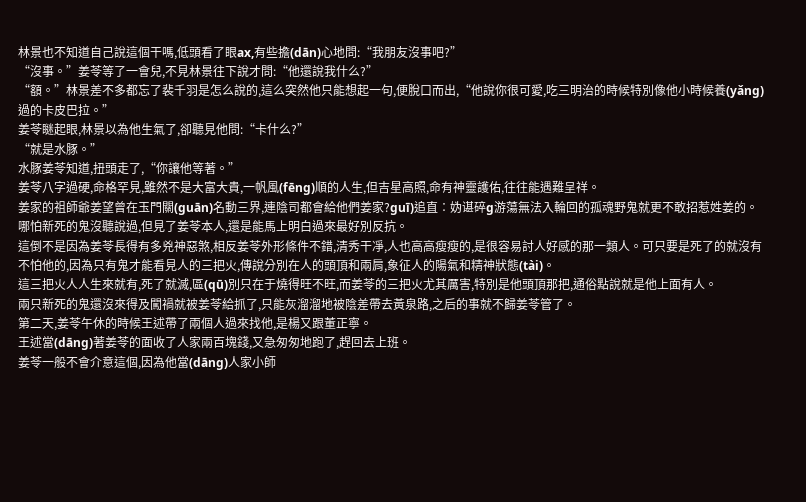林景也不知道自己說這個干嗎,低頭看了眼ax,有些擔(dān)心地問:“我朋友沒事吧?”
“沒事。”姜苓等了一會兒,不見林景往下說才問:“他還說我什么?”
“額。”林景差不多都忘了裴千羽是怎么說的,這么突然他只能想起一句,便脫口而出,“他說你很可愛,吃三明治的時候特別像他小時候養(yǎng)過的卡皮巴拉。”
姜苓瞇起眼,林景以為他生氣了,卻聽見他問:“卡什么?”
“就是水豚。”
水豚姜苓知道,扭頭走了,“你讓他等著。”
姜苓八字過硬,命格罕見,雖然不是大富大貴,一帆風(fēng)順的人生,但吉星高照,命有神靈護佑,往往能遇難呈祥。
姜家的祖師爺姜望曾在玉門關(guān)名動三界,連陰司都會給他們姜家?guī)追直∶妫谌碎g游蕩無法入輪回的孤魂野鬼就更不敢招惹姓姜的。哪怕新死的鬼沒聽說過,但見了姜苓本人,還是能馬上明白過來最好別反抗。
這倒不是因為姜苓長得有多兇神惡煞,相反姜苓外形條件不錯,清秀干凈,人也高高瘦瘦的,是很容易討人好感的那一類人。可只要是死了的就沒有不怕他的,因為只有鬼才能看見人的三把火,傳說分別在人的頭頂和兩肩,象征人的陽氣和精神狀態(tài)。
這三把火人人生來就有,死了就滅,區(qū)別只在于燒得旺不旺,而姜苓的三把火尤其厲害,特別是他頭頂那把,通俗點說就是他上面有人。
兩只新死的鬼還沒來得及闖禍就被姜苓給抓了,只能灰溜溜地被陰差帶去黃泉路,之后的事就不歸姜苓管了。
第二天,姜苓午休的時候王述帶了兩個人過來找他,是楊又跟董正寧。
王述當(dāng)著姜苓的面收了人家兩百塊錢,又急匆匆地跑了,趕回去上班。
姜苓一般不會介意這個,因為他當(dāng)人家小師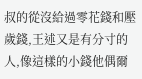叔的從沒給過零花錢和壓歲錢,王述又是有分寸的人,像這樣的小錢他偶爾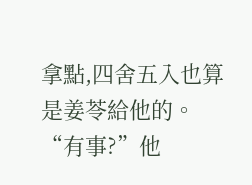拿點,四舍五入也算是姜苓給他的。
“有事?”他